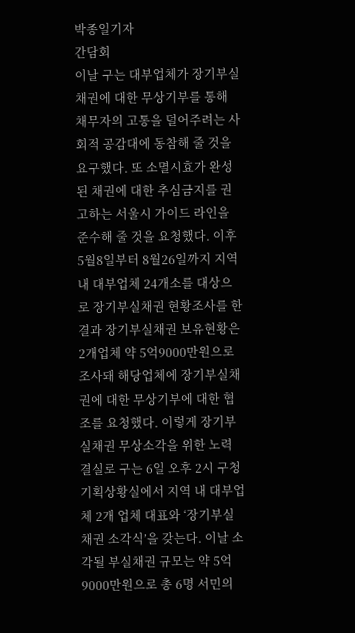박종일기자
간담회
이날 구는 대부업체가 장기부실채권에 대한 무상기부를 통해 채무자의 고통을 덜어주려는 사회적 공감대에 동참해 줄 것을 요구했다. 또 소멸시효가 완성된 채권에 대한 추심금지를 권고하는 서울시 가이드 라인을 준수해 줄 것을 요청했다. 이후 5월8일부터 8월26일까지 지역 내 대부업체 24개소를 대상으로 장기부실채권 현황조사를 한 결과 장기부실채권 보유현황은 2개업체 약 5억9000만원으로 조사돼 해당업체에 장기부실채권에 대한 무상기부에 대한 협조를 요청했다. 이렇게 장기부실채권 무상소각을 위한 노력 결실로 구는 6일 오후 2시 구청 기획상황실에서 지역 내 대부업체 2개 업체 대표와 ‘장기부실채권 소각식’을 갖는다. 이날 소각될 부실채권 규모는 약 5억9000만원으로 총 6명 서민의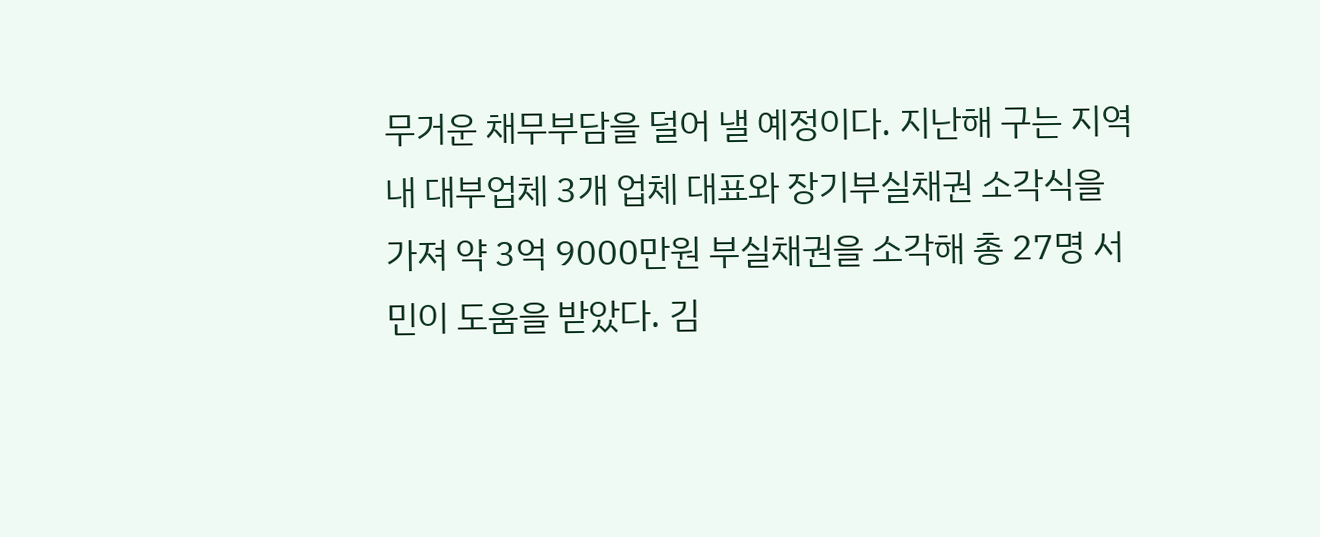무거운 채무부담을 덜어 낼 예정이다. 지난해 구는 지역 내 대부업체 3개 업체 대표와 장기부실채권 소각식을 가져 약 3억 9000만원 부실채권을 소각해 총 27명 서민이 도움을 받았다. 김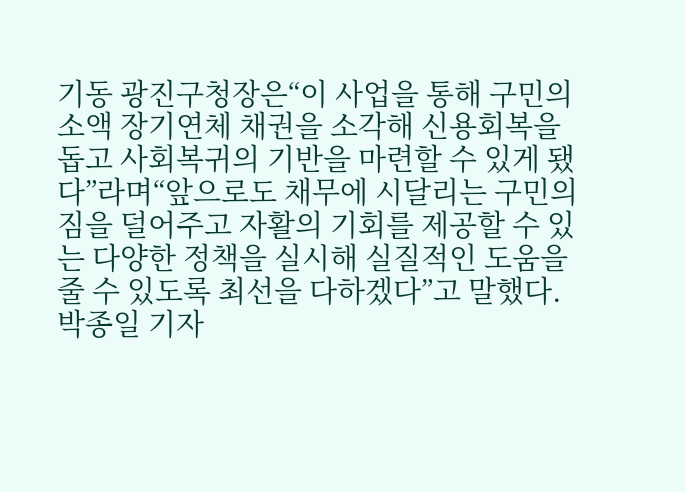기동 광진구청장은“이 사업을 통해 구민의 소액 장기연체 채권을 소각해 신용회복을 돕고 사회복귀의 기반을 마련할 수 있게 됐다”라며“앞으로도 채무에 시달리는 구민의 짐을 덜어주고 자활의 기회를 제공할 수 있는 다양한 정책을 실시해 실질적인 도움을 줄 수 있도록 최선을 다하겠다”고 말했다.박종일 기자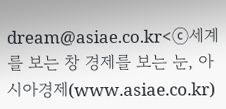dream@asiae.co.kr<ⓒ세계를 보는 창 경제를 보는 눈, 아시아경제(www.asiae.co.kr)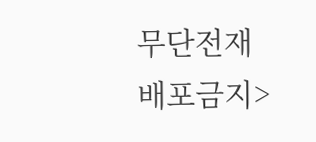무단전재 배포금지>